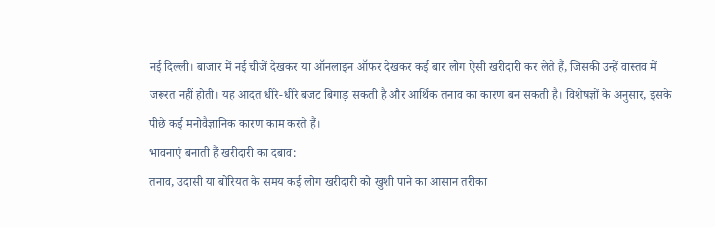नई दिल्ली। बाजार में नई चीजें देखकर या ऑनलाइन ऑफर देखकर कई बार लोग ऐसी खरीदारी कर लेते हैं, जिसकी उन्हें वास्तव में जरूरत नहीं होती। यह आदत धीरे-धीरे बजट बिगाड़ सकती है और आर्थिक तनाव का कारण बन सकती है। विशेषज्ञों के अनुसार, इसके पीछे कई मनोवैज्ञानिक कारण काम करते हैं।
भावनाएं बनाती हैं खरीदारी का दबाव:
तनाव, उदासी या बोरियत के समय कई लोग खरीदारी को खुशी पाने का आसान तरीका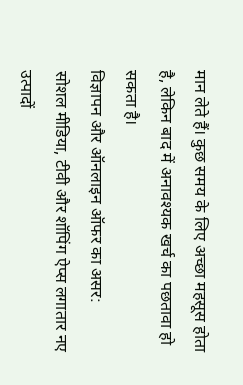मान लेते हैं। कुछ समय के लिए अच्छा महसूस होता है, लेकिन बाद में अनावश्यक खर्च का पछतावा हो सकता है।
विज्ञापन और ऑनलाइन ऑफर का असर:
सोशल मीडिया, टीवी और शॉपिंग ऐप्स लगातार नए उत्पादों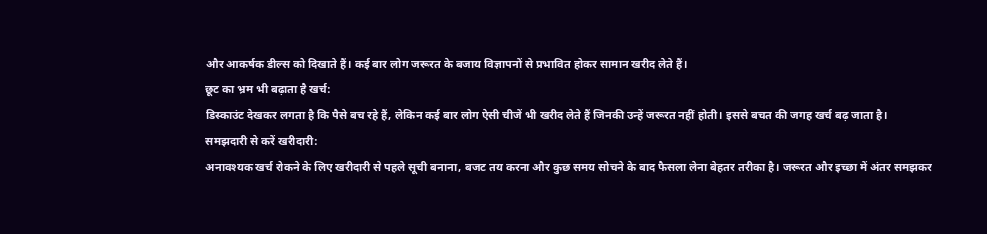और आकर्षक डील्स को दिखाते हैं। कई बार लोग जरूरत के बजाय विज्ञापनों से प्रभावित होकर सामान खरीद लेते हैं।
छूट का भ्रम भी बढ़ाता है खर्च:
डिस्काउंट देखकर लगता है कि पैसे बच रहे हैं, लेकिन कई बार लोग ऐसी चीजें भी खरीद लेते हैं जिनकी उन्हें जरूरत नहीं होती। इससे बचत की जगह खर्च बढ़ जाता है।
समझदारी से करें खरीदारी:
अनावश्यक खर्च रोकने के लिए खरीदारी से पहले सूची बनाना, बजट तय करना और कुछ समय सोचने के बाद फैसला लेना बेहतर तरीका है। जरूरत और इच्छा में अंतर समझकर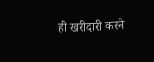ही खरीदारी करने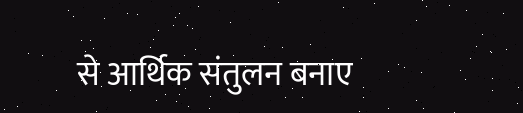से आर्थिक संतुलन बनाए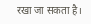रखा जा सकता है।